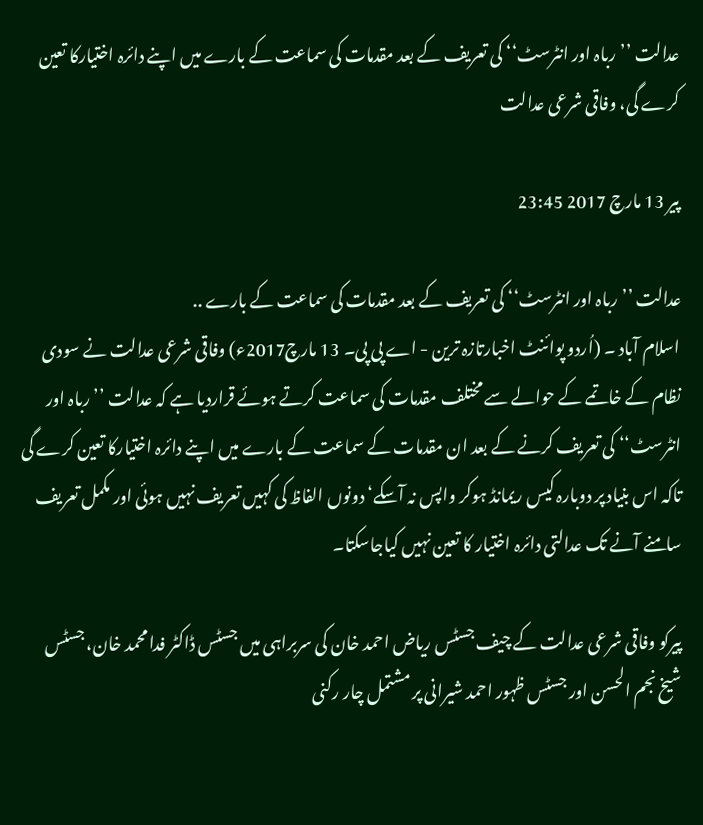عدالت ’’رباہ اور انٹرسٹ‘‘ کی تعریف کے بعد مقدمات کی سماعت کے بارے میں اپنے دائرہ اختیارکا تعین کرے گی، وفاقی شرعی عدالت

پیر 13 مارچ 2017 23:45

عدالت ’’رباہ اور انٹرسٹ‘‘ کی تعریف کے بعد مقدمات کی سماعت کے بارے ..
اسلام آباد ۔ (اُردو پوائنٹ اخبارتازہ ترین - اے پی پی۔ 13 مارچ2017ء) وفاقی شرعی عدالت نے سودی نظام کے خاتمے کے حوالے سے مختلف مقدمات کی سماعت کرتے ہوئے قراردیا ہے کہ عدالت ’’ رباہ اور انٹرسٹ‘‘ کی تعریف کرنے کے بعد ان مقدمات کے سماعت کے بارے میں اپنے دائرہ اختیارکا تعین کرے گی تاکہ اس بنیاد پر دوبارہ کیس ریمانڈ ہوکر واپس نہ آسکے‘ دونوں الفاظ کی کہیں تعریف نہیں ہوئی اور مکمل تعریف سامنے آنے تک عدالتی دائرہ اختیار کا تعین نہیں کیاجاسکتا۔

پیرکو وفاقی شرعی عدالت کے چیف جسٹس ریاض احمد خان کی سربراہی میں جسٹس ڈاکٹر فدا محمد خان، جسٹس شیخ نجم الحسن اور جسٹس ظہور احمد شیرانی پر مشتمل چار رکنی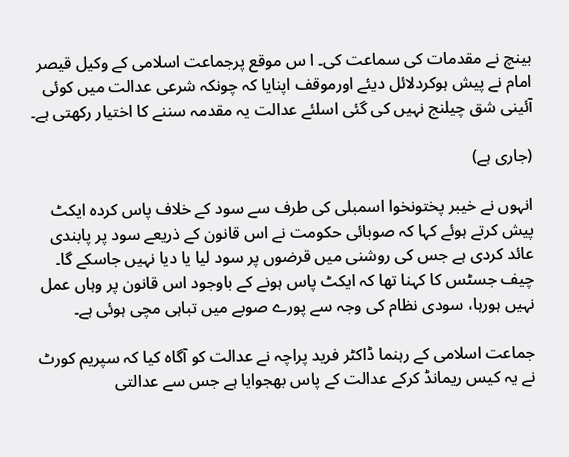بینچ نے مقدمات کی سماعت کی۔ ا س موقع پرجماعت اسلامی کے وکیل قیصر امام نے پیش ہوکردلائل دیئے اورموقف اپنایا کہ چونکہ شرعی عدالت میں کوئی آئینی شق چیلنج نہیں کی گئی اسلئے عدالت یہ مقدمہ سننے کا اختیار رکھتی ہے۔

(جاری ہے)

انہوں نے خیبر پختونخوا اسمبلی کی طرف سے سود کے خلاف پاس کردہ ایکٹ پیش کرتے ہوئے کہا کہ صوبائی حکومت نے اس قانون کے ذریعے سود پر پابندی عائد کردی ہے جس کی روشنی میں قرضوں پر سود لیا یا دیا نہیں جاسکے گا۔ چیف جسٹس کا کہنا تھا کہ ایکٹ پاس ہونے کے باوجود اس قانون پر وہاں عمل نہیں ہورہا، سودی نظام کی وجہ سے پورے صوبے میں تباہی مچی ہوئی ہے۔

جماعت اسلامی کے رہنما ڈاکٹر فرید پراچہ نے عدالت کو آگاہ کیا کہ سپریم کورٹ نے یہ کیس ریمانڈ کرکے عدالت کے پاس بھجوایا ہے جس سے عدالتی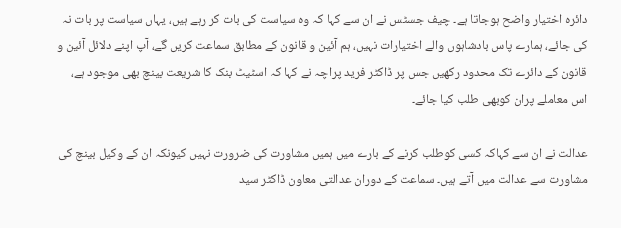دائرہ اختیار واضح ہوجاتا ہے۔ چیف جسٹس نے ان سے کہا کہ وہ سیاست کی بات کر رہے ہیں، یہاں سیاست پر بات نہ کی جائے، ہمارے پاس بادشاہوں والے اختیارات نہیں، ہم آئین و قانون کے مطابق سماعت کریں گے، آپ اپنے دلائل آئین و قانون کے دائرے تک محدود رکھیں جس پر ڈاکٹر فرید پراچہ نے کہا کہ اسٹیٹ بنک کا شریعت بینچ بھی موجود ہے، اس معاملے پران کوبھی طلب کیا جائے۔

عدالت نے ان سے کہاکہ کسی کوطلب کرنے کے بارے میں ہمیں مشاورت کی ضرورت نہیں کیونکہ ان کے وکیل بینچ کی مشاورت سے عدالت میں آتے ہیں۔ سماعت کے دوران عدالتی معاون ڈاکٹر سید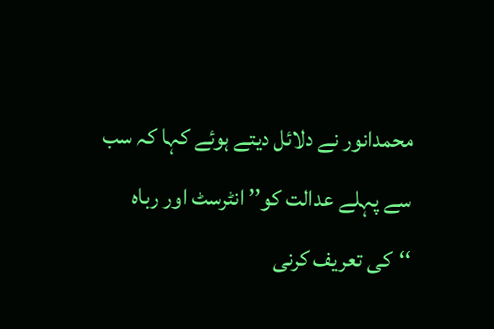محمدانور نے دلائل دیتے ہوئے کہا کہ سب سے پہلے عدالت کو’’ انٹرسٹ اور رباہ ‘‘کی تعریف کرنی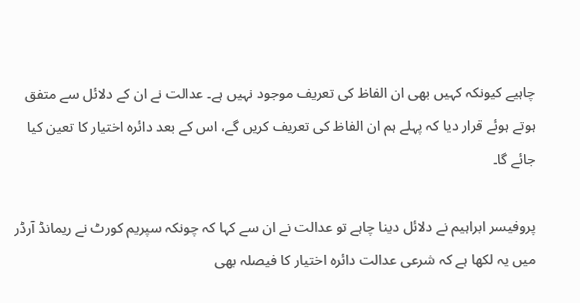چاہیے کیونکہ کہیں بھی ان الفاظ کی تعریف موجود نہیں ہے۔ عدالت نے ان کے دلائل سے متفق ہوتے ہوئے قرار دیا کہ پہلے ہم ان الفاظ کی تعریف کریں گے، اس کے بعد دائرہ اختیار کا تعین کیا جائے گا۔

پروفیسر ابراہیم نے دلائل دینا چاہے تو عدالت نے ان سے کہا کہ چونکہ سپریم کورٹ نے ریمانڈ آرڈر میں یہ لکھا ہے کہ شرعی عدالت دائرہ اختیار کا فیصلہ بھی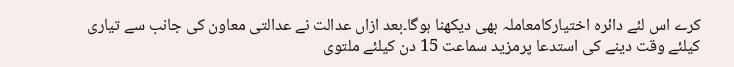کرے اس لئے دائرہ اختیارکامعاملہ بھی دیکھنا ہوگا۔بعد ازاں عدالت نے عدالتی معاون کی جانب سے تیاری کیلئے وقت دینے کی استدعا پرمزید سماعت 15 دن کیلئے ملتوی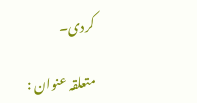کردی۔

متعلقہ عنوان :